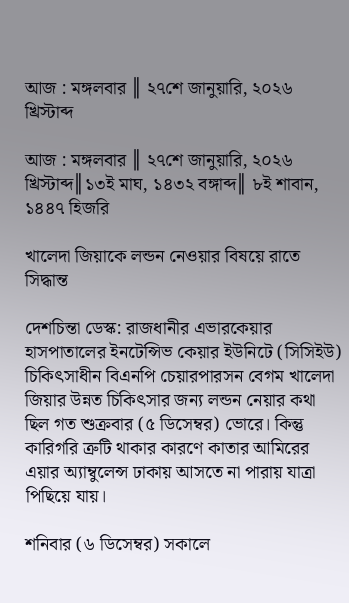আজ : মঙ্গলবার ║ ২৭শে জানুয়ারি, ২০২৬ খ্রিস্টাব্দ

আজ : মঙ্গলবার ║ ২৭শে জানুয়ারি, ২০২৬ খ্রিস্টাব্দ║১৩ই মাঘ, ১৪৩২ বঙ্গাব্দ║ ৮ই শাবান, ১৪৪৭ হিজরি

খালেদা জিয়াকে লন্ডন নেওয়ার বিষয়ে রাতে সিদ্ধান্ত

দেশচিন্তা ডেস্ক: রাজধানীর এভারকেয়ার হাসপাতালের ইনটেন্সিভ কেয়ার ইউনিটে (সিসিইউ) চিকিৎসাধীন বিএনপি চেয়ারপারসন বেগম খালেদা জিয়ার উন্নত চিকিৎসার জন্য লন্ডন নেয়ার কথা ছিল গত শুক্রবার (৫ ডিসেম্বর) ভোরে। কিন্তু কারিগরি ত্রুটি থাকার কারণে কাতার আমিরের এয়ার অ্যাম্বুলেন্স ঢাকায় আসতে না পারায় যাত্রা পিছিয়ে যায়।

শনিবার (৬ ডিসেম্বর) সকালে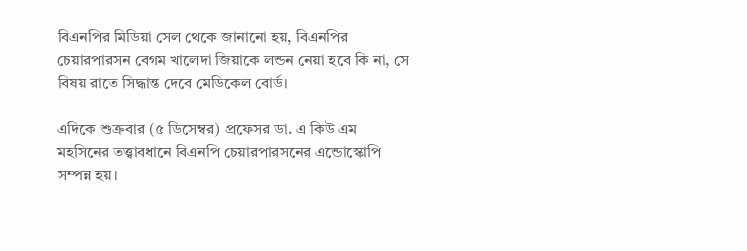বিএনপির মিডিয়া সেল থেকে জানানো হয়, বিএনপির চেয়ারপারসন বেগম খালেদা জিয়াকে লন্ডন নেয়া হবে কি না, সে বিষয় রাতে সিদ্ধান্ত দেবে মেডিকেল বোর্ড।

এদিকে শুক্রবার (৫ ডিসেম্বর) প্রফেসর ডা. এ কিউ এম মহসিনের তত্ত্বাবধানে বিএনপি চেয়ারপারসনের এন্ডোস্কোপি সম্পন্ন হয়।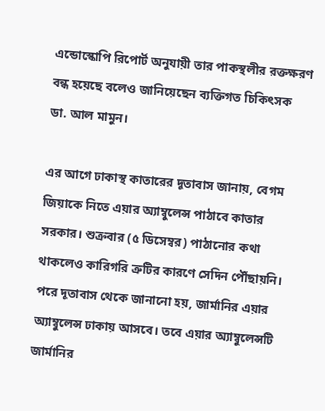এন্ডোস্কোপি রিপোর্ট অনুযায়ী তার পাকস্থলীর রক্তক্ষরণ বন্ধ হয়েছে বলেও জানিয়েছেন ব্যক্তিগত চিকিৎসক ডা. আল মামুন।

এর আগে ঢাকাস্থ কাতারের দূতাবাস জানায়, বেগম জিয়াকে নিতে এয়ার অ্যাম্বুলেন্স পাঠাবে কাতার সরকার। শুক্রবার (৫ ডিসেম্বর) পাঠানোর কথা থাকলেও কারিগরি ত্রুটির কারণে সেদিন পৌঁছায়নি। পরে দূতাবাস থেকে জানানো হয়, জার্মানির এয়ার অ্যাম্বুলেন্স ঢাকায় আসবে। তবে এয়ার অ্যাম্বুলেন্সটি জার্মানির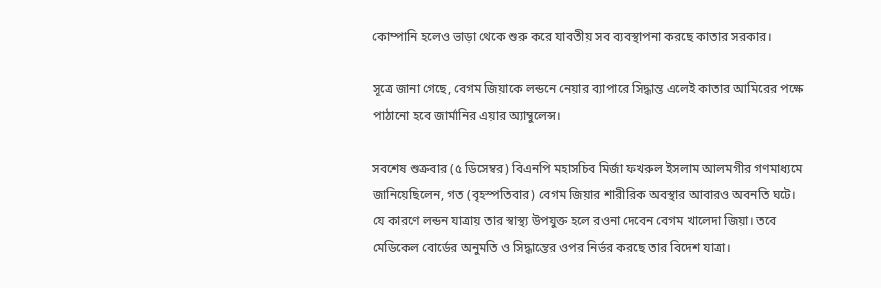কোম্পানি হলেও ভাড়া থেকে শুরু করে যাবতীয় সব ব্যবস্থাপনা করছে কাতার সরকার।

সূত্রে জানা গেছে, বেগম জিয়াকে লন্ডনে নেয়ার ব্যাপারে সিদ্ধান্ত এলেই কাতার আমিরের পক্ষে পাঠানো হবে জার্মানির এয়ার অ‍্যাম্বুলেন্স।

সবশেষ শুক্রবার (৫ ডিসেম্বর) বিএনপি মহাসচিব মির্জা ফখরুল ইসলাম আলমগীর গণমাধ্যমে জানিয়েছিলেন, গত (বৃহস্পতিবার) বেগম জিয়ার শারীরিক অবস্থার আবারও অবনতি ঘটে। যে কারণে লন্ডন যাত্রায় তার স্বাস্থ্য উপযুক্ত হলে রওনা দেবেন বেগম খালেদা জিয়া। তবে মেডিকেল বোর্ডের অনুমতি ও সিদ্ধান্তের ওপর নির্ভর করছে তার বিদেশ যাত্রা।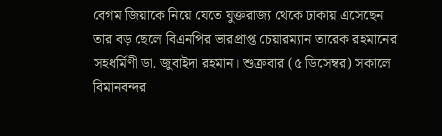বেগম জিয়াকে নিয়ে যেতে যুক্তরাজ্য থেকে ঢাকায় এসেছেন তার বড় ছেলে বিএনপির ভারপ্রাপ্ত চেয়ারম্যান তারেক রহমানের সহধর্মিণী ডা. জুবাইদা রহমান। শুক্রবার (৫ ডিসেম্বর) সকালে বিমানবন্দর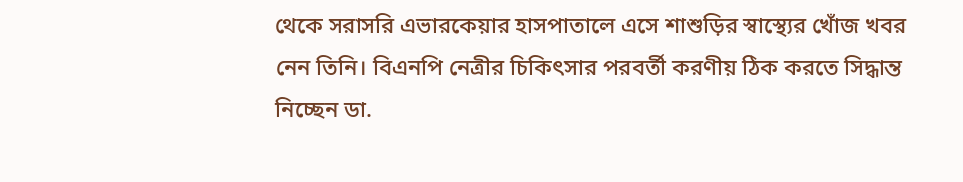থেকে সরাসরি এভারকেয়ার হাসপাতালে এসে শাশুড়ির স্বাস্থ্যের খোঁজ খবর নেন তিনি। বিএনপি নেত্রীর চিকিৎসার পরবর্তী করণীয় ঠিক করতে সিদ্ধান্ত নিচ্ছেন ডা.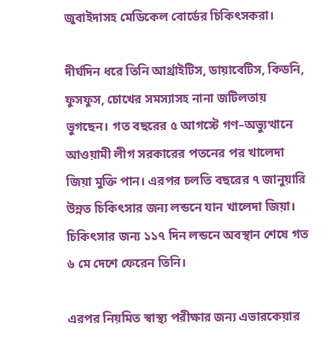জুবাইদাসহ মেডিকেল বোর্ডের চিকিৎসকরা।

দীর্ঘদিন ধরে তিনি আর্থ্রাইটিস, ডায়াবেটিস, কিডনি, ফুসফুস, চোখের সমস্যাসহ নানা জটিলতায় ভুগছেন। গত বছরের ৫ আগস্টে গণ–অভ্যুত্থানে আওয়ামী লীগ সরকারের পতনের পর খালেদা জিয়া মুক্তি পান। এরপর চলতি বছরের ৭ জানুয়ারি উন্নত চিকিৎসার জন্য লন্ডনে যান খালেদা জিয়া। চিকিৎসার জন্য ১১৭ দিন লন্ডনে অবস্থান শেষে গত ৬ মে দেশে ফেরেন তিনি।

এরপর নিয়মিত স্বাস্থ্য পরীক্ষার জন্য এভারকেয়ার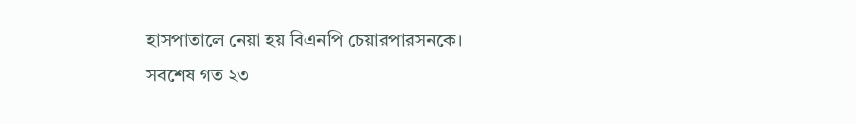হাসপাতালে নেয়া হয় বিএনপি চেয়ারপারসনকে। সবশেষ গত ২৩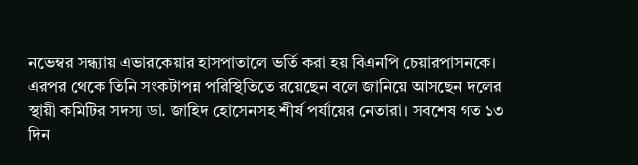নভেম্বর সন্ধ্যায় এভারকেয়ার হাসপাতালে ভর্তি করা হয় বিএনপি চেয়ারপাসনকে। এরপর থেকে তিনি সংকটাপন্ন পরিস্থিতিতে রয়েছেন বলে জানিয়ে আসছেন দলের স্থায়ী কমিটির সদস্য ডা. জাহিদ হোসেনসহ শীর্ষ পর্যায়ের নেতারা। সবশেষ গত ১৩ দিন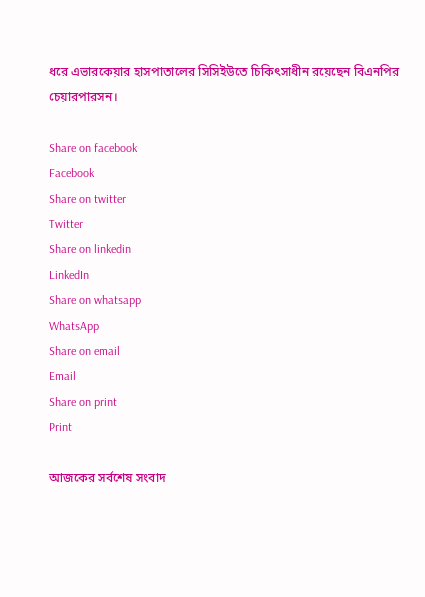ধরে এভারকেয়ার হাসপাতালের সিসিইউতে চিকিৎসাধীন রয়েছেন বিএনপির চেয়ারপারসন।

Share on facebook
Facebook
Share on twitter
Twitter
Share on linkedin
LinkedIn
Share on whatsapp
WhatsApp
Share on email
Email
Share on print
Print

আজকের সর্বশেষ সংবাদ